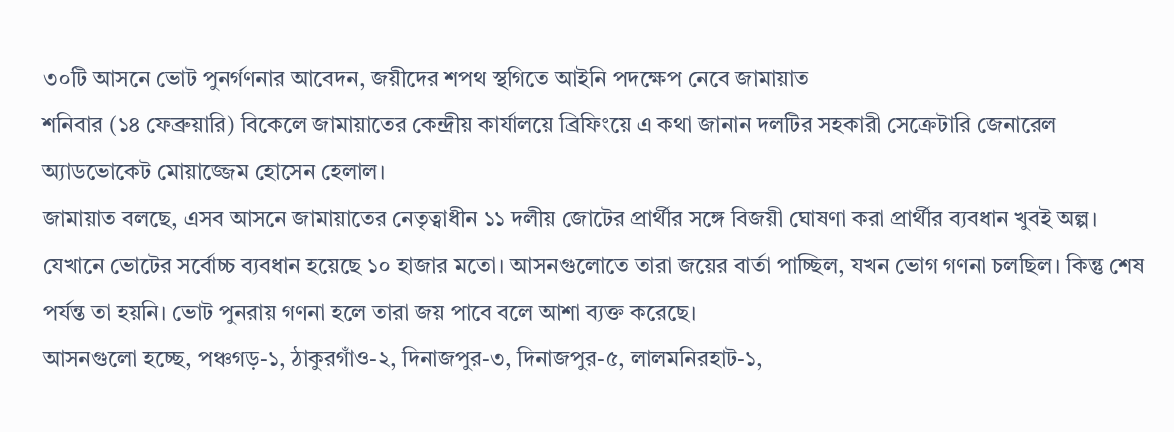৩০টি আসনে ভোট পুনর্গণনার আবেদন, জয়ীদের শপথ স্থগিতে আইনি পদক্ষেপ নেবে জামায়াত
শনিবার (১৪ ফেব্রুয়ারি) বিকেলে জামায়াতের কেন্দ্রীয় কার্যালয়ে ব্রিফিংয়ে এ কথা জানান দলটির সহকারী সেক্রেটারি জেনারেল অ্যাডভোকেট মোয়াজ্জেম হোসেন হেলাল।
জামায়াত বলছে, এসব আসনে জামায়াতের নেতৃত্বাধীন ১১ দলীয় জোটের প্রার্থীর সঙ্গে বিজয়ী ঘোষণা করা প্রার্থীর ব্যবধান খুবই অল্প। যেখানে ভোটের সর্বোচ্চ ব্যবধান হয়েছে ১০ হাজার মতো। আসনগুলোতে তারা জয়ের বার্তা পাচ্ছিল, যখন ভোগ গণনা চলছিল। কিন্তু শেষ পর্যন্ত তা হয়নি। ভোট পুনরায় গণনা হলে তারা জয় পাবে বলে আশা ব্যক্ত করেছে।
আসনগুলো হচ্ছে, পঞ্চগড়-১, ঠাকুরগাঁও-২, দিনাজপুর-৩, দিনাজপুর-৫, লালমনিরহাট-১,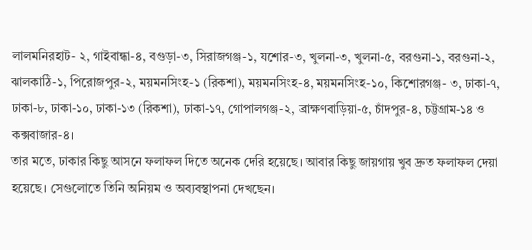লালমনিরহাট- ২, গাইবান্ধা-৪, বগুড়া-৩, সিরাজগঞ্জ-১, যশোর-৩, খুলনা-৩, খুলনা-৫, বরগুনা-১, বরগুনা-২, ঝালকাঠি-১, পিরোজপুর-২, ময়মনসিংহ-১ (রিকশা), ময়মনসিংহ-৪, ময়মনসিংহ-১০, কিশোরগঞ্জ- ৩, ঢাকা-৭, ঢাকা-৮, ঢাকা-১০, ঢাকা-১৩ (রিকশা), ঢাকা-১৭, গোপালগঞ্জ-২, ব্রাক্ষণবাড়িয়া-৫, চাঁদপুর-৪, চট্টগ্রাম-১৪ ও কক্সবাজার-৪।
তার মতে, ঢাকার কিছু আসনে ফলাফল দিতে অনেক দেরি হয়েছে। আবার কিছু জায়গায় খুব দ্রুত ফলাফল দেয়া হয়েছে। সেগুলোতে তিনি অনিয়ম ও অব্যবস্থাপনা দেখছেন।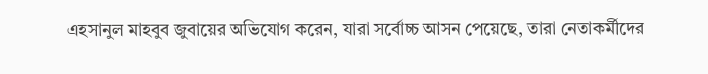এহসানুল মাহবুব জুবায়ের অভিযোগ করেন, যারা সর্বোচ্চ আসন পেয়েছে, তারা নেতাকর্মীদের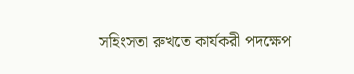সহিংসতা রুখতে কার্যকরী পদক্ষেপ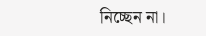নিচ্ছেন না।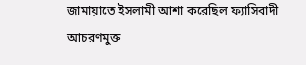জামায়াতে ইসলামী আশা করেছিল ফ্যাসিবাদী আচরণমুক্ত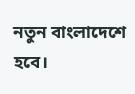নতুন বাংলাদেশে হবে।